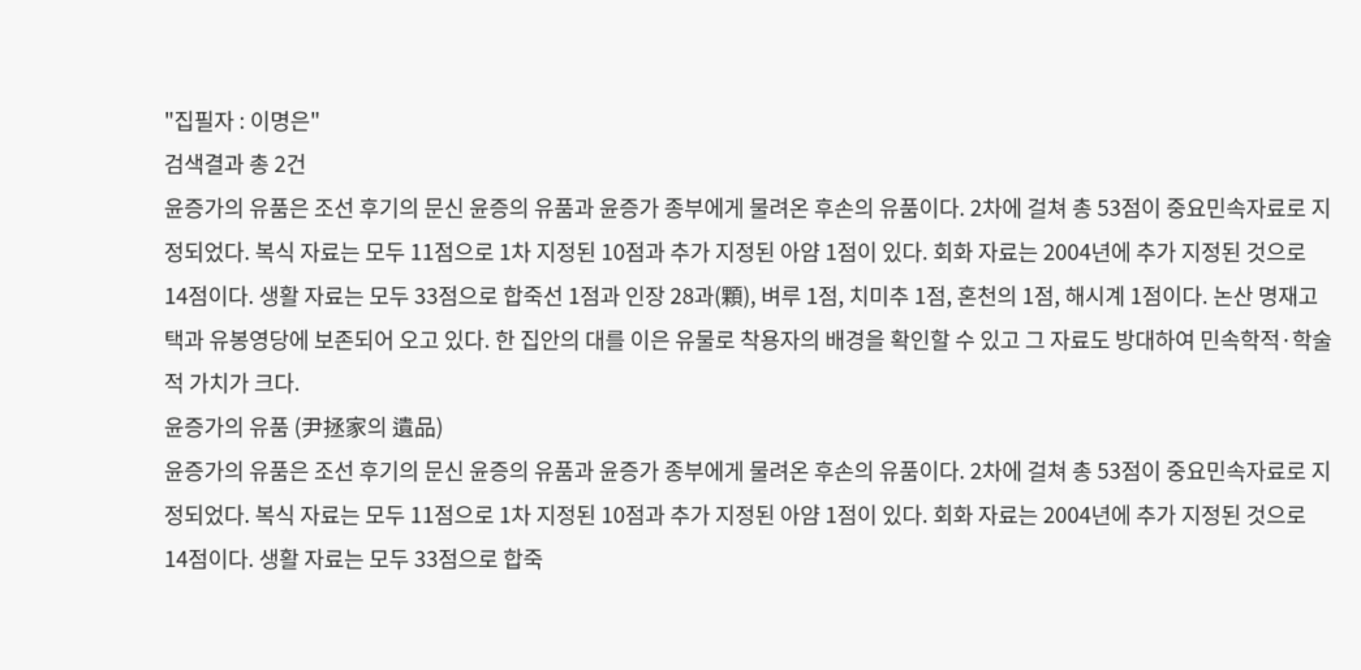"집필자 : 이명은"
검색결과 총 2건
윤증가의 유품은 조선 후기의 문신 윤증의 유품과 윤증가 종부에게 물려온 후손의 유품이다. 2차에 걸쳐 총 53점이 중요민속자료로 지정되었다. 복식 자료는 모두 11점으로 1차 지정된 10점과 추가 지정된 아얌 1점이 있다. 회화 자료는 2004년에 추가 지정된 것으로 14점이다. 생활 자료는 모두 33점으로 합죽선 1점과 인장 28과(顆), 벼루 1점, 치미추 1점, 혼천의 1점, 해시계 1점이다. 논산 명재고택과 유봉영당에 보존되어 오고 있다. 한 집안의 대를 이은 유물로 착용자의 배경을 확인할 수 있고 그 자료도 방대하여 민속학적·학술적 가치가 크다.
윤증가의 유품 (尹拯家의 遺品)
윤증가의 유품은 조선 후기의 문신 윤증의 유품과 윤증가 종부에게 물려온 후손의 유품이다. 2차에 걸쳐 총 53점이 중요민속자료로 지정되었다. 복식 자료는 모두 11점으로 1차 지정된 10점과 추가 지정된 아얌 1점이 있다. 회화 자료는 2004년에 추가 지정된 것으로 14점이다. 생활 자료는 모두 33점으로 합죽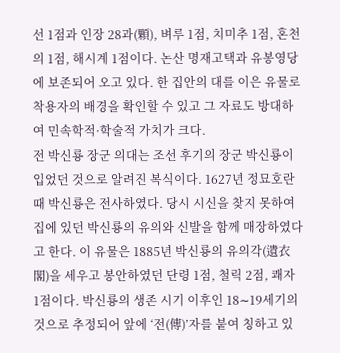선 1점과 인장 28과(顆), 벼루 1점, 치미추 1점, 혼천의 1점, 해시계 1점이다. 논산 명재고택과 유봉영당에 보존되어 오고 있다. 한 집안의 대를 이은 유물로 착용자의 배경을 확인할 수 있고 그 자료도 방대하여 민속학적·학술적 가치가 크다.
전 박신룡 장군 의대는 조선 후기의 장군 박신룡이 입었던 것으로 알려진 복식이다. 1627년 정묘호란 때 박신룡은 전사하였다. 당시 시신을 찾지 못하여 집에 있던 박신룡의 유의와 신발을 함께 매장하였다고 한다. 이 유물은 1885년 박신룡의 유의각(遺衣閣)을 세우고 봉안하였던 단령 1점, 철릭 2점, 쾌자 1점이다. 박신룡의 생존 시기 이후인 18∼19세기의 것으로 추정되어 앞에 ‘전(傳)’자를 붙여 칭하고 있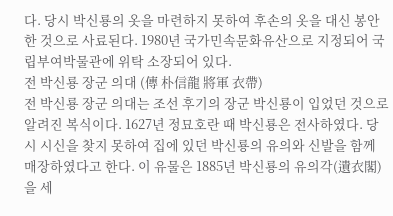다. 당시 박신룡의 옷을 마련하지 못하여 후손의 옷을 대신 봉안한 것으로 사료된다. 1980년 국가민속문화유산으로 지정되어 국립부여박물관에 위탁 소장되어 있다.
전 박신룡 장군 의대 (傳 朴信龍 將軍 衣帶)
전 박신룡 장군 의대는 조선 후기의 장군 박신룡이 입었던 것으로 알려진 복식이다. 1627년 정묘호란 때 박신룡은 전사하였다. 당시 시신을 찾지 못하여 집에 있던 박신룡의 유의와 신발을 함께 매장하였다고 한다. 이 유물은 1885년 박신룡의 유의각(遺衣閣)을 세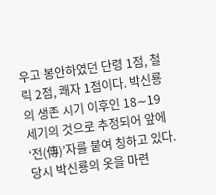우고 봉안하였던 단령 1점, 철릭 2점, 쾌자 1점이다. 박신룡의 생존 시기 이후인 18∼19세기의 것으로 추정되어 앞에 ‘전(傳)’자를 붙여 칭하고 있다. 당시 박신룡의 옷을 마련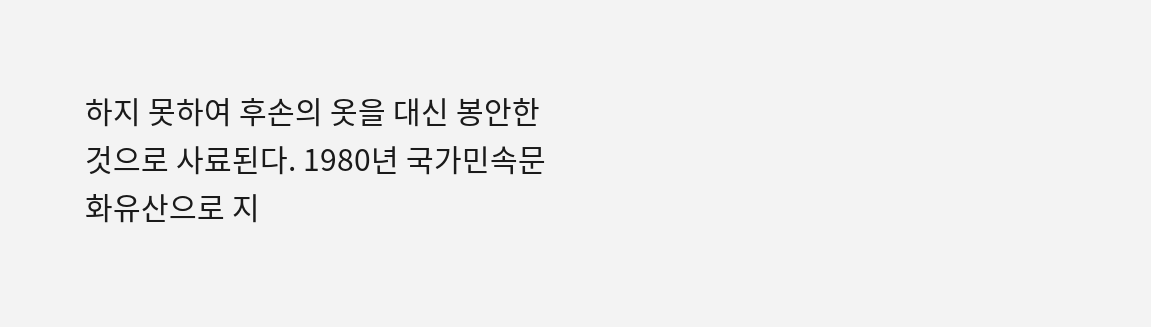하지 못하여 후손의 옷을 대신 봉안한 것으로 사료된다. 1980년 국가민속문화유산으로 지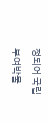정되어 국립부여박물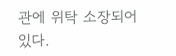관에 위탁 소장되어 있다.